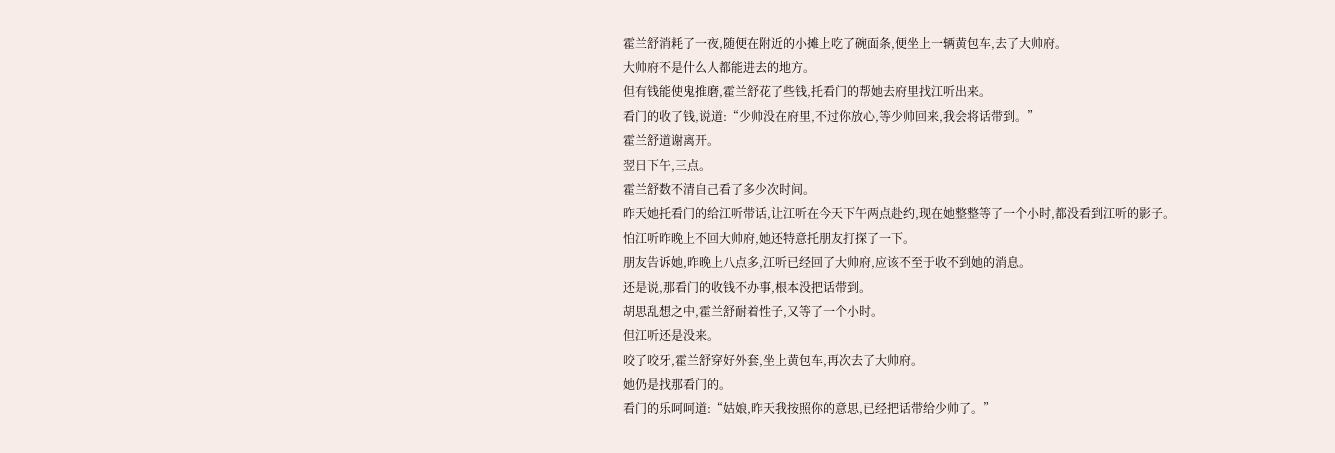霍兰舒消耗了一夜,随便在附近的小摊上吃了碗面条,便坐上一辆黄包车,去了大帅府。
大帅府不是什么人都能进去的地方。
但有钱能使鬼推磨,霍兰舒花了些钱,托看门的帮她去府里找江听出来。
看门的收了钱,说道:“少帅没在府里,不过你放心,等少帅回来,我会将话带到。”
霍兰舒道谢离开。
翌日下午,三点。
霍兰舒数不清自己看了多少次时间。
昨天她托看门的给江听带话,让江听在今天下午两点赴约,现在她整整等了一个小时,都没看到江听的影子。
怕江听昨晚上不回大帅府,她还特意托朋友打探了一下。
朋友告诉她,昨晚上八点多,江听已经回了大帅府,应该不至于收不到她的消息。
还是说,那看门的收钱不办事,根本没把话带到。
胡思乱想之中,霍兰舒耐着性子,又等了一个小时。
但江听还是没来。
咬了咬牙,霍兰舒穿好外套,坐上黄包车,再次去了大帅府。
她仍是找那看门的。
看门的乐呵呵道:“姑娘,昨天我按照你的意思,已经把话带给少帅了。”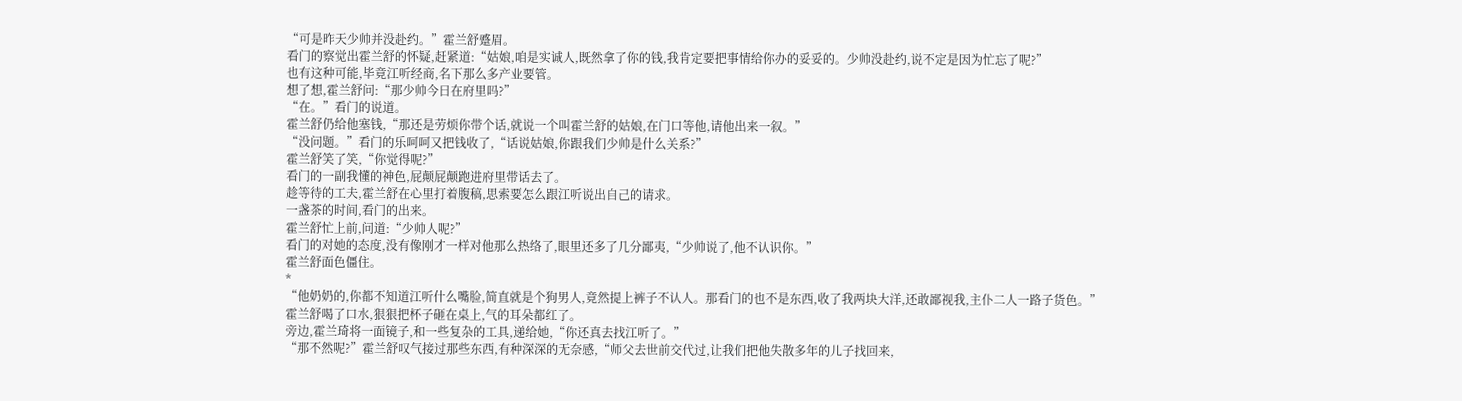“可是昨天少帅并没赴约。”霍兰舒蹙眉。
看门的察觉出霍兰舒的怀疑,赶紧道:“姑娘,咱是实诚人,既然拿了你的钱,我肯定要把事情给你办的妥妥的。少帅没赴约,说不定是因为忙忘了呢?”
也有这种可能,毕竟江听经商,名下那么多产业要管。
想了想,霍兰舒问:“那少帅今日在府里吗?”
“在。”看门的说道。
霍兰舒仍给他塞钱,“那还是劳烦你带个话,就说一个叫霍兰舒的姑娘,在门口等他,请他出来一叙。”
“没问题。”看门的乐呵呵又把钱收了,“话说姑娘,你跟我们少帅是什么关系?”
霍兰舒笑了笑,“你觉得呢?”
看门的一副我懂的神色,屁颠屁颠跑进府里带话去了。
趁等待的工夫,霍兰舒在心里打着腹稿,思索要怎么跟江听说出自己的请求。
一盏茶的时间,看门的出来。
霍兰舒忙上前,问道:“少帅人呢?”
看门的对她的态度,没有像刚才一样对他那么热络了,眼里还多了几分鄙夷,“少帅说了,他不认识你。”
霍兰舒面色僵住。
*
“他奶奶的,你都不知道江听什么嘴脸,简直就是个狗男人,竟然提上裤子不认人。那看门的也不是东西,收了我两块大洋,还敢鄙视我,主仆二人一路子货色。”
霍兰舒喝了口水,狠狠把杯子砸在桌上,气的耳朵都红了。
旁边,霍兰琦将一面镜子,和一些复杂的工具,递给她,“你还真去找江听了。”
“那不然呢?”霍兰舒叹气接过那些东西,有种深深的无奈感,“师父去世前交代过,让我们把他失散多年的儿子找回来,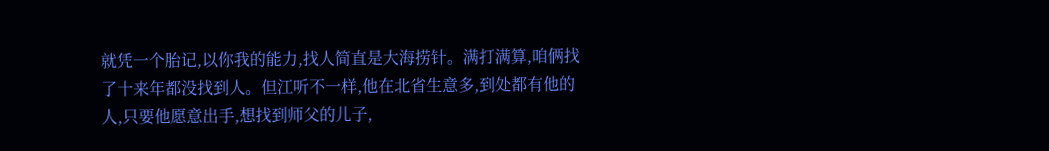就凭一个胎记,以你我的能力,找人简直是大海捞针。满打满算,咱俩找了十来年都没找到人。但江听不一样,他在北省生意多,到处都有他的人,只要他愿意出手,想找到师父的儿子,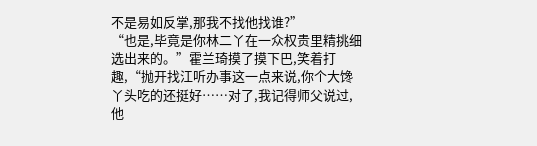不是易如反掌,那我不找他找谁?”
“也是,毕竟是你林二丫在一众权贵里精挑细选出来的。”霍兰琦摸了摸下巴,笑着打趣,“抛开找江听办事这一点来说,你个大馋丫头吃的还挺好……对了,我记得师父说过,他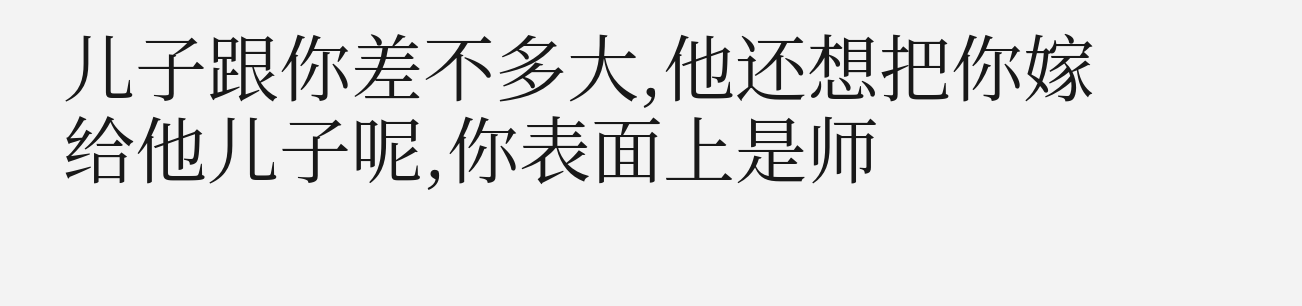儿子跟你差不多大,他还想把你嫁给他儿子呢,你表面上是师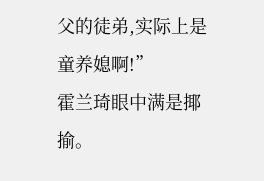父的徒弟,实际上是童养媳啊!”
霍兰琦眼中满是揶揄。